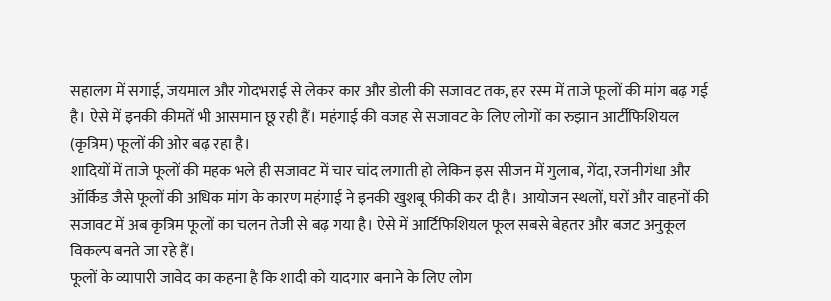सहालग में सगाई, जयमाल और गोदभराई से लेकर कार और डोली की सजावट तक, हर रस्म में ताजे फूलों की मांग बढ़ गई है। ऐसे में इनकी कीमतें भी आसमान छू रही हैं। महंगाई की वजह से सजावट के लिए लोगों का रुझान आर्टीफिशियल (कृत्रिम) फूलों की ओर बढ़ रहा है।
शादियों में ताजे फूलों की महक भले ही सजावट में चार चांद लगाती हो लेकिन इस सीजन में गुलाब, गेंदा, रजनीगंधा और ऑर्किड जैसे फूलों की अधिक मांग के कारण महंगाई ने इनकी खुशबू फीकी कर दी है। आयोजन स्थलों, घरों और वाहनों की सजावट में अब कृत्रिम फूलों का चलन तेजी से बढ़ गया है। ऐसे में आर्टिफिशियल फूल सबसे बेहतर और बजट अनुकूल विकल्प बनते जा रहे हैं।
फूलों के व्यापारी जावेद का कहना है कि शादी को यादगार बनाने के लिए लोग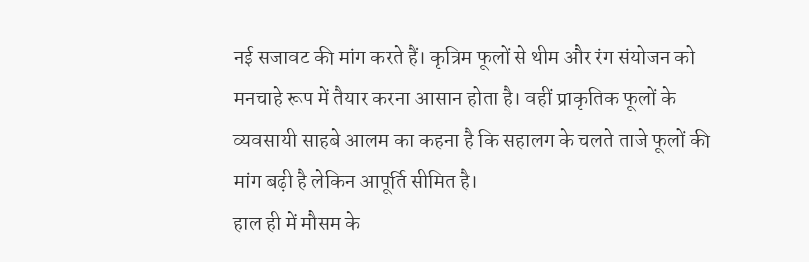नई सजावट की मांग करते हैं। कृत्रिम फूलों से थीम और रंग संयोजन को मनचाहे रूप में तैयार करना आसान होता है। वहीं प्राकृतिक फूलों के व्यवसायी साहबे आलम का कहना है कि सहालग के चलते ताजे फूलों की मांग बढ़ी है लेकिन आपूर्ति सीमित है।
हाल ही में मौसम के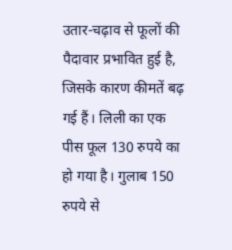उतार-चढ़ाव से फूलों की पैदावार प्रभावित हुई है, जिसके कारण कीमतें बढ़ गई हैं। लिली का एक पीस फूल 130 रुपये का हो गया है। गुलाब 150 रुपये से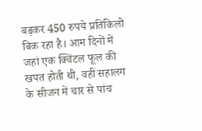बढ़कर 450 रुपये प्रतिकिलो बिक रहा है। आम दिनों में जहां एक क्विंटल फूल की खपत होती थी, वहीं सहालग के सीजन में चार से पांच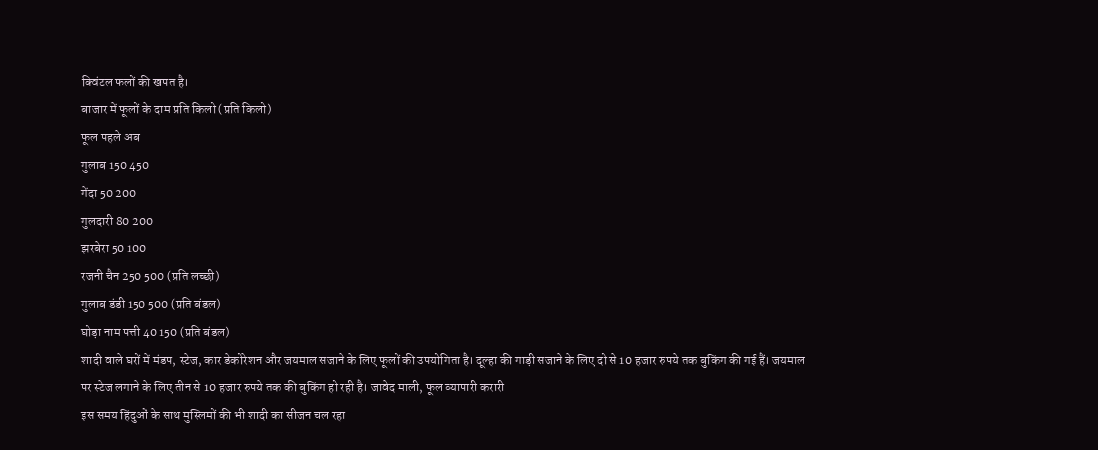क्विंटल फलों की खपत है।
बाजार में फूलों के दाम प्रति किलो (प्रति किलो)
फूल पहले अब
गुलाब 150 450
गेंदा 50 200
गुलदारी 80 200
झरबेरा 50 100
रजनी चैन 250 500 (प्रति लच्छी)
गुलाब डंडी 150 500 (प्रति बंडल)
घोड़ा नाम पत्ती 40 150 (प्रति बंडल)
शादी वाले घरों में मंडप, स्टेज, कार डेकोरेशन और जयमाल सजाने के लिए फूलों की उपयोगिता है। दूल्हा की गाड़ी सजाने के लिए दो से 10 हजार रुपये तक बुकिंग की गई हैं। जयमाल पर स्टेज लगाने के लिए तीन से 10 हजार रुपये तक की बुकिंग हो रही है। जावेद माली, फूल व्यापारी करारी
इस समय हिंदुओं के साथ मुस्लिमों की भी शादी का सीजन चल रहा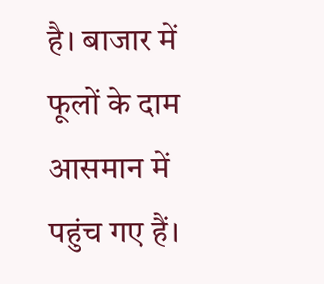है। बाजार में फूलों के दाम आसमान में पहुंच गए हैं।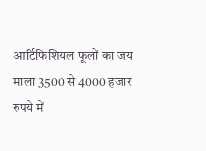आर्टिफिशियल फूलों का जय माला 3500 से 4000 हजार रुपये में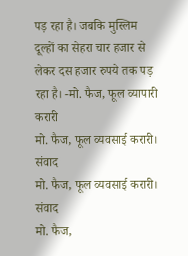पड़ रहा है। जबकि मुस्लिम दूल्हों का सेहरा चार हजार से लेकर दस हजार रुपये तक पड़ रहा है। -मो. फैज, फूल व्यापारी करारी
मो. फैज, फूल व्यवसाई करारी। संवाद
मो. फैज, फूल व्यवसाई करारी। संवाद
मो. फैज,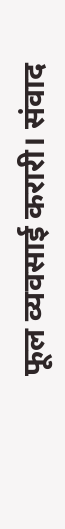फूल व्यवसाई करारी। संवाद